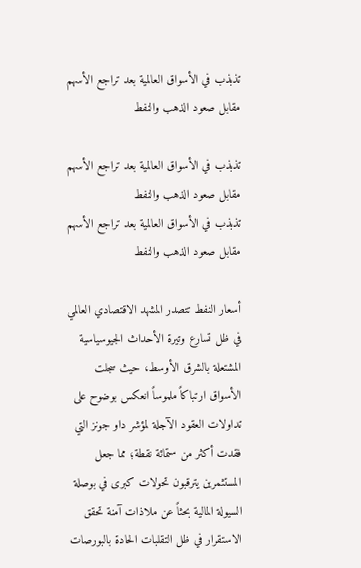تذبذب في الأسواق العالمية بعد تراجع الأسهم مقابل صعود الذهب والنفط

تذبذب في الأسواق العالمية بعد تراجع الأسهم مقابل صعود الذهب والنفط
تذبذب في الأسواق العالمية بعد تراجع الأسهم مقابل صعود الذهب والنفط

أسعار النفط تتصدر المشهد الاقتصادي العالمي في ظل تسارع وتيرة الأحداث الجيوسياسية المشتعلة بالشرق الأوسط، حيث سجلت الأسواق ارتباكاً ملموساً انعكس بوضوح على تداولات العقود الآجلة لمؤشر داو جونز التي فقدت أكثر من ستمائة نقطة؛ مما جعل المستثمرين يترقبون تحولات كبرى في بوصلة السيولة المالية بحثاً عن ملاذات آمنة تحقق الاستقرار في ظل التقلبات الحادة بالبورصات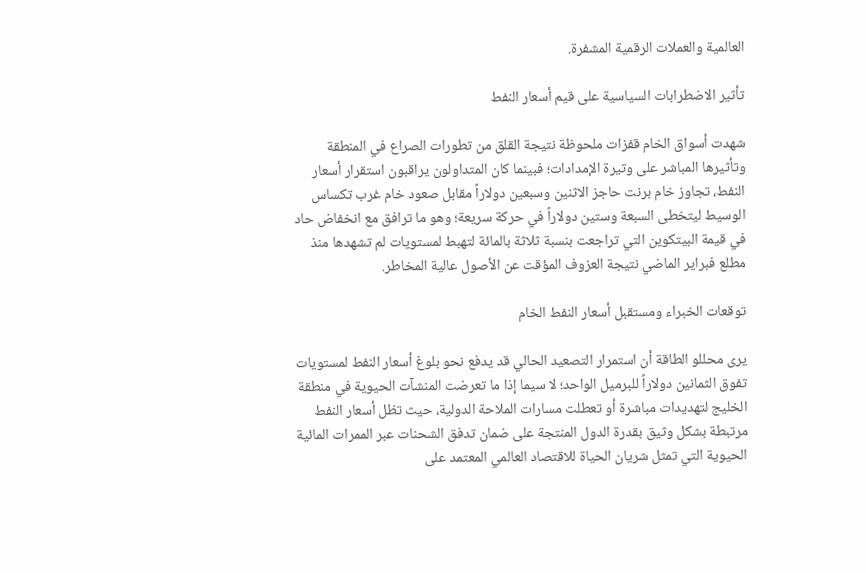العالمية والعملات الرقمية المشفرة.

تأثير الاضطرابات السياسية على قيم أسعار النفط

شهدت أسواق الخام قفزات ملحوظة نتيجة القلق من تطورات الصراع في المنطقة وتأثيرها المباشر على وتيرة الإمدادات؛ فبينما كان المتداولون يراقبون استقرار أسعار النفط، تجاوز خام برنت حاجز الاثنين وسبعين دولاراً مقابل صعود خام غرب تكساس الوسيط ليتخطى السبعة وستين دولاراً في حركة سريعة؛ وهو ما ترافق مع انخفاض حاد في قيمة البيتكوين التي تراجعت بنسبة ثلاثة بالمائة لتهبط لمستويات لم تشهدها منذ مطلع فبراير الماضي نتيجة العزوف المؤقت عن الأصول عالية المخاطر.

توقعات الخبراء ومستقبل أسعار النفط الخام

يرى محللو الطاقة أن استمرار التصعيد الحالي قد يدفع نحو بلوغ أسعار النفط لمستويات تفوق الثمانين دولاراً للبرميل الواحد؛ لا سيما إذا ما تعرضت المنشآت الحيوية في منطقة الخليج لتهديدات مباشرة أو تعطلت مسارات الملاحة الدولية، حيث تظل أسعار النفط مرتبطة بشكل وثيق بقدرة الدول المنتجة على ضمان تدفق الشحنات عبر الممرات المائية الحيوية التي تمثل شريان الحياة للاقتصاد العالمي المعتمد على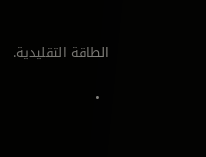الطاقة التقليدية.

  •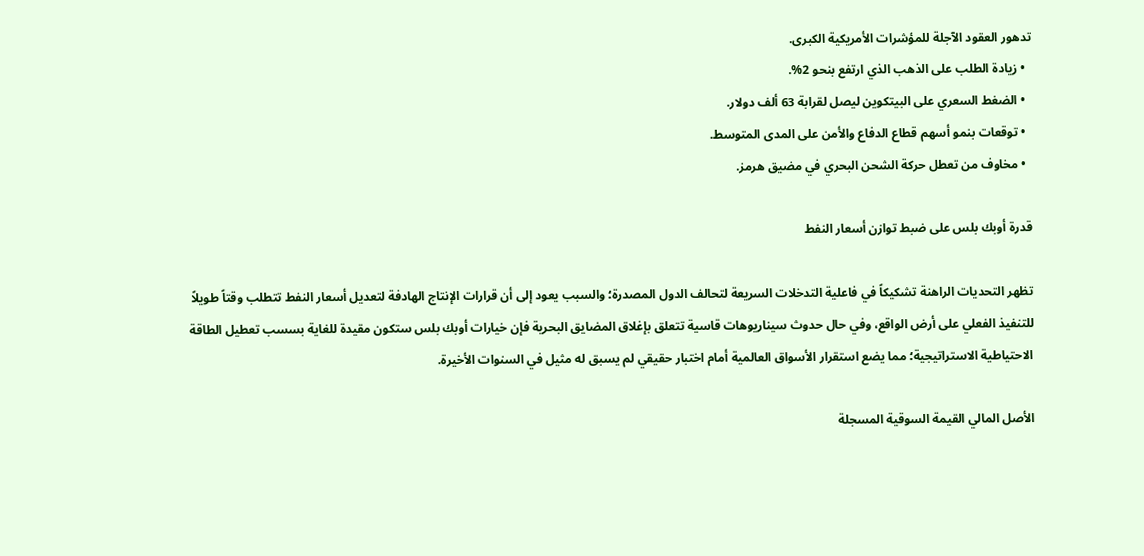تدهور العقود الآجلة للمؤشرات الأمريكية الكبرى.
  • زيادة الطلب على الذهب الذي ارتفع بنحو 2%.
  • الضغط السعري على البيتكوين ليصل لقرابة 63 ألف دولار.
  • توقعات بنمو أسهم قطاع الدفاع والأمن على المدى المتوسط.
  • مخاوف من تعطل حركة الشحن البحري في مضيق هرمز.

قدرة أوبك بلس على ضبط توازن أسعار النفط

تظهر التحديات الراهنة تشكيكاً في فاعلية التدخلات السريعة لتحالف الدول المصدرة؛ والسبب يعود إلى أن قرارات الإنتاج الهادفة لتعديل أسعار النفط تتطلب وقتاً طويلاً للتنفيذ الفعلي على أرض الواقع، وفي حال حدوث سيناريوهات قاسية تتعلق بإغلاق المضايق البحرية فإن خيارات أوبك بلس ستكون مقيدة للغاية بسسب تعطيل الطاقة الاحتياطية الاستراتيجية؛ مما يضع استقرار الأسواق العالمية أمام اختبار حقيقي لم يسبق له مثيل في السنوات الأخيرة.

الأصل المالي القيمة السوقية المسجلة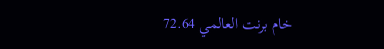خام برنت العالمي 72.64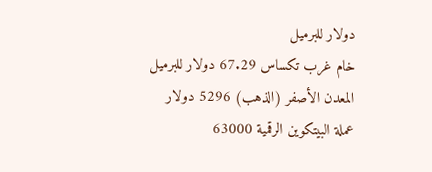دولار للبرميل
خام غرب تكساس 67.29 دولار للبرميل
المعدن الأصفر (الذهب) 5296 دولار
عملة البيتكوين الرقمية 63000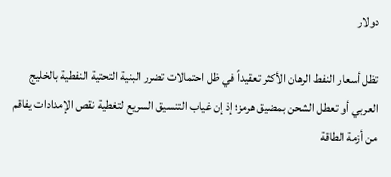دولار

تظل أسعار النفط الرهان الأكثر تعقيداً في ظل احتمالات تضرر البنية التحتية النفطية بالخليج العربي أو تعطل الشحن بمضيق هرمز؛ إذ إن غياب التنسيق السريع لتغطية نقص الإمدادات يفاقم من أزمة الطاقة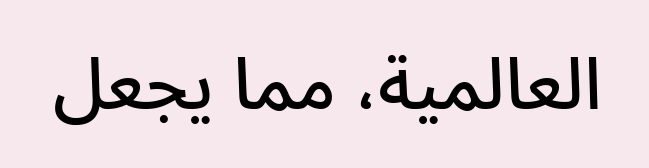العالمية، مما يجعل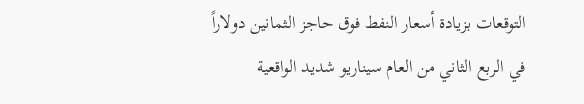التوقعات بزيادة أسعار النفط فوق حاجز الثمانين دولاراً في الربع الثاني من العام سيناريو شديد الواقعية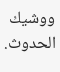ووشيك الحدوث.